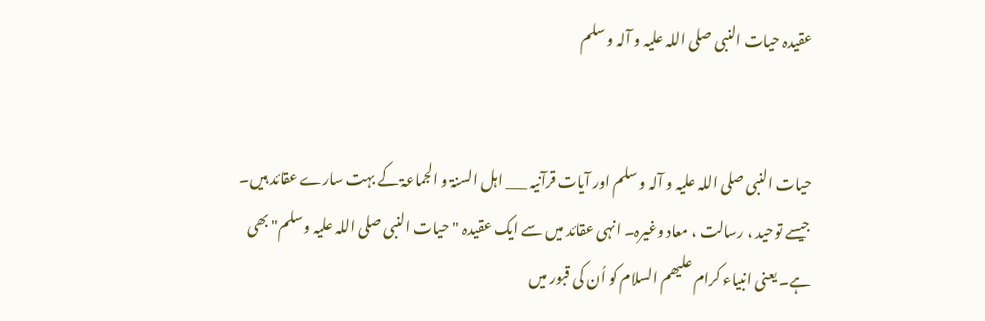عقیدہ حیات النبی صلی اللہ علیہ و آلہ و سلم


حیات النبی صلی اللہ علیہ و آلہ و سلم اور آیات قرآنیہ ___ اہل السنۃ و الجماعۃ کے بہت سارے عقائد ہیں۔ جیسے توحید ، رسالت ، معاد وغیرہ۔ انہی عقائد میں سے ایک عقیدہ "حیات النبی صلی اللہ علیہ وسلم" بھی ہے۔ یعنی انبیاء کرام علیھم السلام کو اُن کی قبور میں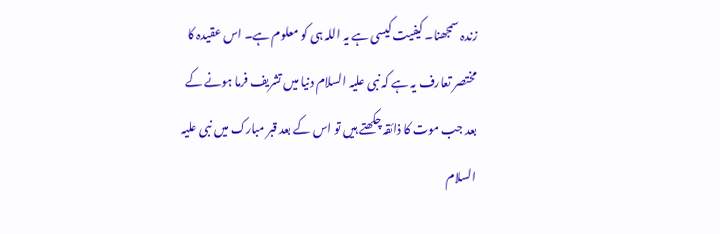زندہ سمجھنا۔ کیفیت کیسی ہے یہ اللہ ہی کو معلوم ہے۔ اس عقیدہ کا مختصر تعارف یہ ہے کہ نبی علیہ السلام دنیا میں تشریف فرما ہونے کے بعد جب موت کا ذائقہ چکھتے ہیں تو اس کے بعد قبر مبارک میں نبی علیہ السلام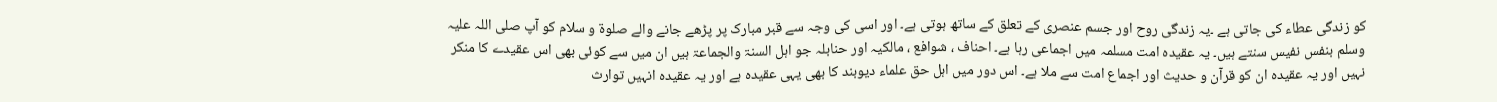کو زندگی عطاء کی جاتی ہے ۔یہ زندگی روح اور جسم عنصری کے تعلق کے ساتھ ہوتی ہے۔ اور اسی کی وجہ سے قبر مبارک پر پڑھے جانے والے صلوۃ و سلام کو آپ صلی اللہ علیہ وسلم بنفس نفیس سنتے ہیں۔ یہ عقیدہ امت مسلمہ میں اجماعی رہا ہے۔ احناف ، شوافع ، مالکیہ اور حنابلہ جو اہل السنۃ والجماعۃ ہیں ان میں سے کوئی بھی اس عقیدے کا منکر نہیں اور یہ عقیدہ ان کو قرآن و حدیث اور اجماع امت سے ملا ہے۔ اس دور میں اہل حق علماء دیوبند کا بھی یہی عقیدہ ہے اور یہ عقیدہ انہیں توارث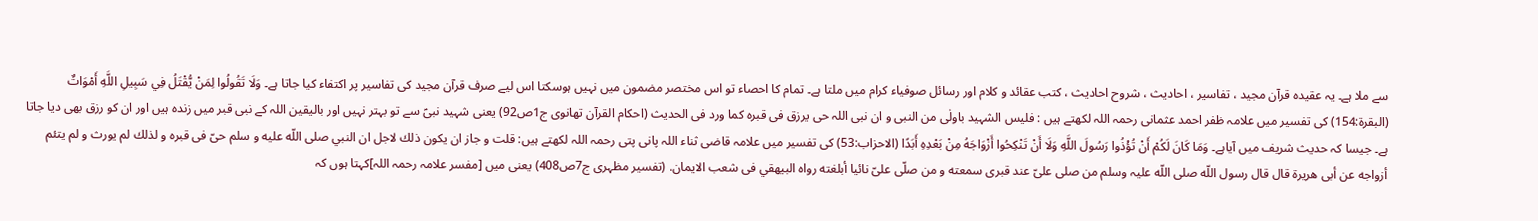سے ملا ہے۔ یہ عقیدہ قرآن مجید ، تفاسیر ، احادیث ، شروح احادیث ، کتب عقائد و کلام اور رسائل صوفیاء کرام میں ملتا ہے۔ تمام کا احصاء تو اس مختصر مضمون میں نہیں ہوسکتا اس لیے صرف قرآن مجید کی تفاسیر پر اکتفاء کیا جاتا ہے۔ وَلَا تَقُولُوا لِمَنْ يُّقْتَلُ فِي سَبِيلِ اللَّهِ أَمْوَاتٌ (البقرۃ:154) کی تفسیر میں علامہ ظفر احمد عثمانی رحمہ اللہ لکھتے ہیں : فلیس الشہید باولٰی من النبی و ان نبی اللہ حی یرزق فی قبرہ کما ورد فی الحدیث (احکام القرآن تھانوی ج1ص92) یعنی شہید نبیؑ سے تو بہتر نہیں اور بالیقین اللہ کے نبی قبر میں زندہ ہیں اور ان کو رزق بھی دیا جاتا ہے۔ جیسا کہ حدیث شریف میں آیاہے۔ وَمَا كَانَ لَكُمْ أَنْ تُؤْذُوا رَسُولَ اللَّهِ وَلَا أَنْ تَنْكِحُوا أَزْوَاجَهُ مِنْ بَعْدِهِ أَبَدًا (الاحزاب:53) کی تفسیر میں علامہ قاضی ثناء اللہ پانی پتی رحمہ اللہ لکھتے ہیں: قلت و جاز ان يكون ذلك لاجل ان النبي صلى اللّه عليه و سلم حىّ فى قبره و لذلك لم يورث و لم يتئم أزواجه عن أبى هريرة قال قال رسول اللّه صلى اللّه عليہ وسلم من صلى علىّ عند قبرى سمعته و من صلّى علىّ نائيا أبلغته رواه البيهقي فى شعب الايمان. (تفسیر مظہری ج7ص408) یعنی میں [مفسر علامہ رحمہ اللہ]کہتا ہوں کہ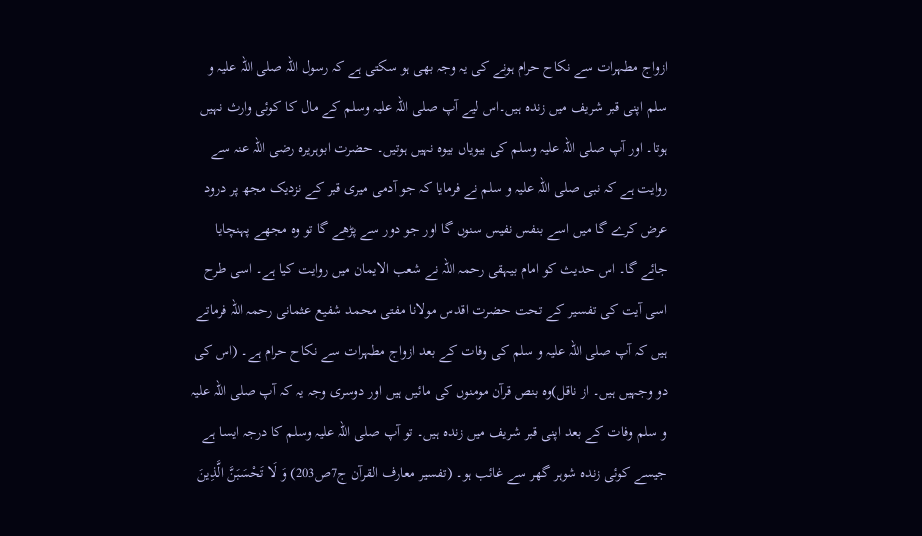ازواج مطہرات سے نکاح حرام ہونے کی یہ وجہ بھی ہو سکتی ہے کہ رسول اللہ صلی اللہ علیہ و سلم اپنی قبر شریف میں زندہ ہیں۔اس لیے آپ صلی اللہ علیہ وسلم کے مال کا کوئی وارث نہیں ہوتا۔ اور آپ صلی اللہ علیہ وسلم کی بیویاں بیوہ نہیں ہوتیں۔ حضرت ابوہریرہ رضی اللہ عنہ سے روایت ہے کہ نبی صلی اللہ علیہ و سلم نے فرمایا کہ جو آدمی میری قبر کے نزدیک مجھ پر درود عرض کرے گا میں اسے بنفس نفیس سنوں گا اور جو دور سے پڑھے گا تو وہ مجھے پہنچایا جائے گا۔ اس حدیث کو امام بیہقی رحمہ اللہ نے شعب الایمان میں روایت کیا ہے۔ اسی طرح اسی آیت کی تفسیر کے تحت حضرت اقدس مولانا مفتی محمد شفیع عثمانی رحمہ اللہ فرماتے ہیں کہ آپ صلی اللہ علیہ و سلم کی وفات کے بعد ازواج مطہرات سے نکاح حرام ہے۔ (اس کی دو وجہیں ہیں۔ از ناقل)وہ بنص قرآن مومنوں کی مائیں ہیں اور دوسری وجہ یہ کہ آپ صلی اللہ علیہ و سلم وفات کے بعد اپنی قبر شریف میں زندہ ہیں۔ تو آپ صلی اللہ علیہ وسلم کا درجہ ایسا ہے جیسے کوئی زندہ شوہر گھر سے غائب ہو۔ (تفسیر معارف القرآن ج7ص203) وَ لَا تَحْسَبَنَّ الَّذِينَ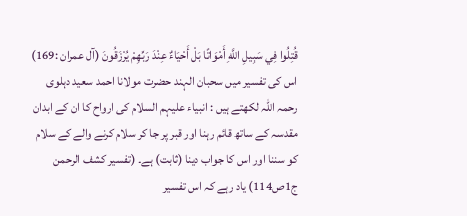قُتِلُوا فِي سَبِيلِ اللَّهِ أَمْوَاتًا بَلْ أَحْيَاءٌ عِنْدَ رَبِّهِمْ يُرْزَقُونَ (آل عمران :169) اس کی تفسیر میں سحبان الہند حضرت مولانا احمد سعید دہلوی رحمہ اللہ لکھتے ہیں : انبیاء علیہم السلام کی ارواح کا ان کے ابدان مقدسہ کے ساتھ قائم رہنا اور قبر پر جا کر سلام کرنے والے کے سلام کو سننا اور اس کا جواب دینا (ثابت) ہے۔ (تفسیر کشف الرحمن ج1ص114) یاد رہے کہ اس تفسیر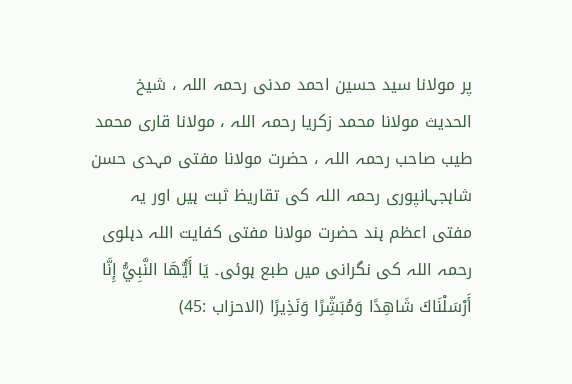پر مولانا سید حسین احمد مدنی رحمہ اللہ ، شیخ الحدیث مولانا محمد زکریا رحمہ اللہ ، مولانا قاری محمد طیب صاحب رحمہ اللہ ، حضرت مولانا مفتی مہدی حسن شاہجہانپوری رحمہ اللہ کی تقاریظ ثبت ہیں اور یہ مفتی اعظم ہند حضرت مولانا مفتی کفایت اللہ دہلوی رحمہ اللہ کی نگرانی میں طبع ہوئی۔ يَا أَيُّهَا النَّبِيُّ إِنَّا أَرْسَلْنَاكَ شَاهِدًا وَمُبَشِّرًا وَنَذِيرًا (الاحزاب :45)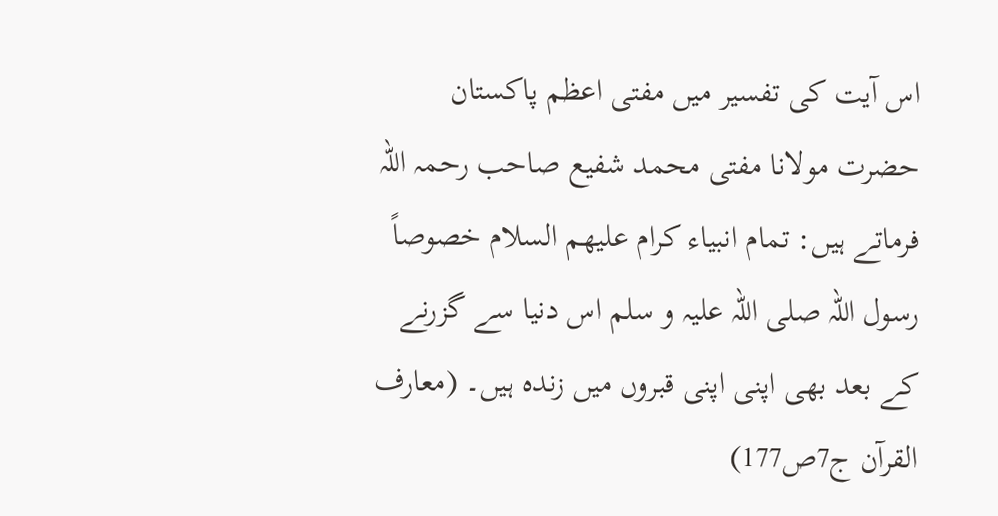اس آیت کی تفسیر میں مفتی اعظم پاکستان حضرت مولانا مفتی محمد شفیع صاحب رحمہ اللہ فرماتے ہیں: تمام انبیاء کرام علیھم السلام خصوصاً رسول اللہ صلی اللہ علیہ و سلم اس دنیا سے گزرنے کے بعد بھی اپنی اپنی قبروں میں زندہ ہیں۔ (معارف القرآن ج7ص177)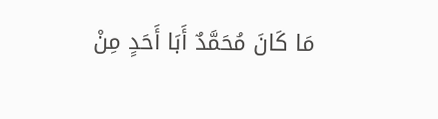مَا كَانَ مُحَمَّدٌ أَبَا أَحَدٍ مِنْ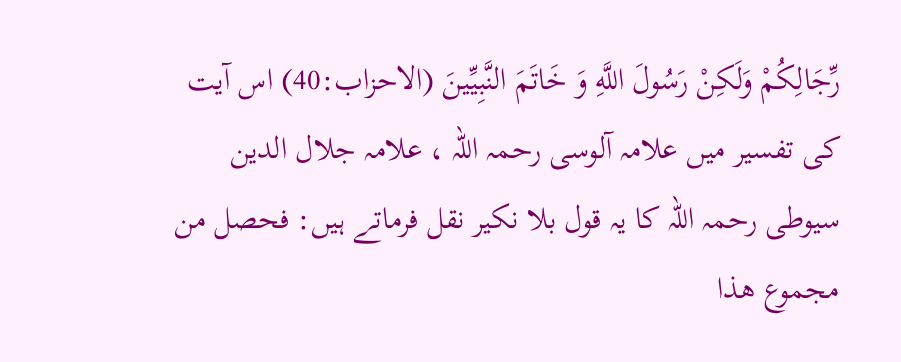رِّجَالِكُمْ وَلَكِنْ رَسُولَ اللَّهِ وَ خَاتَمَ النَّبِيِّينَ (الاحزاب:40) اس آیت کی تفسیر میں علامہ آلوسی رحمہ اللہ ، علامہ جلال الدین سیوطی رحمہ اللہ کا یہ قول بلا نکیر نقل فرماتے ہیں: فحصل من مجموع ھذا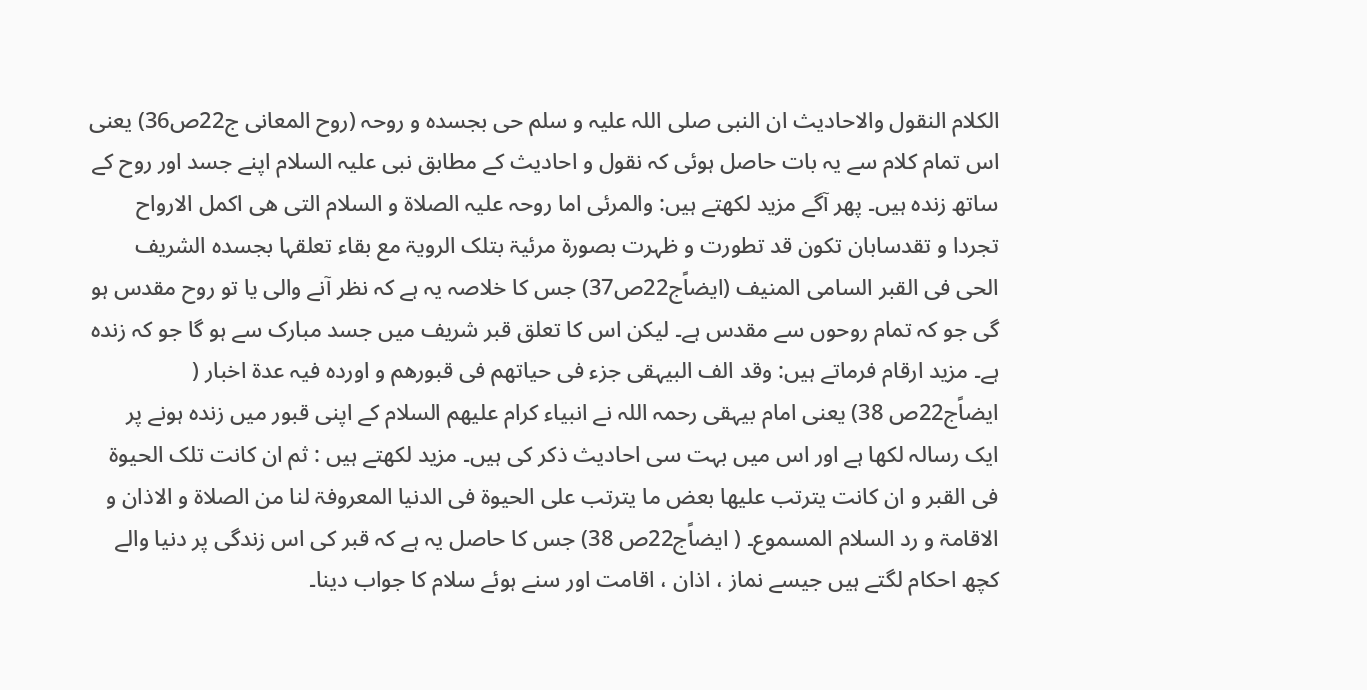الکلام النقول والاحادیث ان النبی صلی اللہ علیہ و سلم حی بجسدہ و روحہ (روح المعانی ج22ص36) یعنی اس تمام کلام سے یہ بات حاصل ہوئی کہ نقول و احادیث کے مطابق نبی علیہ السلام اپنے جسد اور روح کے ساتھ زندہ ہیں۔ پھر آگے مزید لکھتے ہیں: والمرئی اما روحہ علیہ الصلاۃ و السلام التی ھی اکمل الارواح تجردا و تقدسابان تکون قد تطورت و ظہرت بصورۃ مرئیۃ بتلک الرویۃ مع بقاء تعلقہا بجسدہ الشریف الحی فی القبر السامی المنیف (ایضاًج22ص37) جس کا خلاصہ یہ ہے کہ نظر آنے والی یا تو روح مقدس ہو گی جو کہ تمام روحوں سے مقدس ہے۔ لیکن اس کا تعلق قبر شریف میں جسد مبارک سے ہو گا جو کہ زندہ ہے۔ مزید ارقام فرماتے ہیں: وقد الف البیہقی جزء فی حیاتھم فی قبورھم و اوردہ فیہ عدۃ اخبار ( ایضاًج22ص 38) یعنی امام بیہقی رحمہ اللہ نے انبیاء کرام علیھم السلام کے اپنی قبور میں زندہ ہونے پر ایک رسالہ لکھا ہے اور اس میں بہت سی احادیث ذکر کی ہیں۔ مزید لکھتے ہیں : ثم ان کانت تلک الحیوۃ فی القبر و ان کانت یترتب علیھا بعض ما یترتب علی الحیوۃ فی الدنیا المعروفۃ لنا من الصلاۃ و الاذان و الاقامۃ و رد السلام المسموع۔ ( ایضاًج22ص 38) جس کا حاصل یہ ہے کہ قبر کی اس زندگی پر دنیا والے کچھ احکام لگتے ہیں جیسے نماز ، اذان ، اقامت اور سنے ہوئے سلام کا جواب دینا۔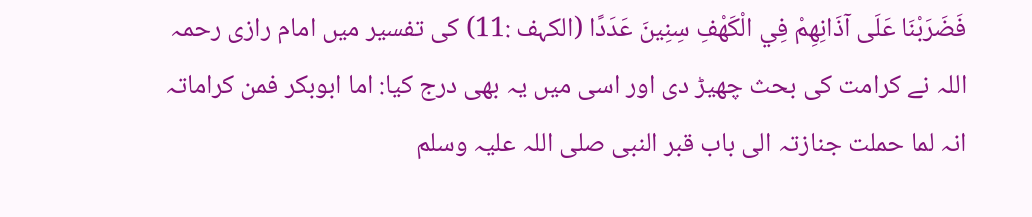فَضَرَبْنَا عَلَى آذَانِهِمْ فِي الْكَهْفِ سِنِينَ عَدَدًا (الکہف :11) کی تفسیر میں امام رازی رحمہ اللہ نے کرامت کی بحث چھیڑ دی اور اسی میں یہ بھی درج کیا: اما ابوبکر فمن کراماتہ انہ لما حملت جنازتہ الی باب قبر النبی صلی اللہ علیہ وسلم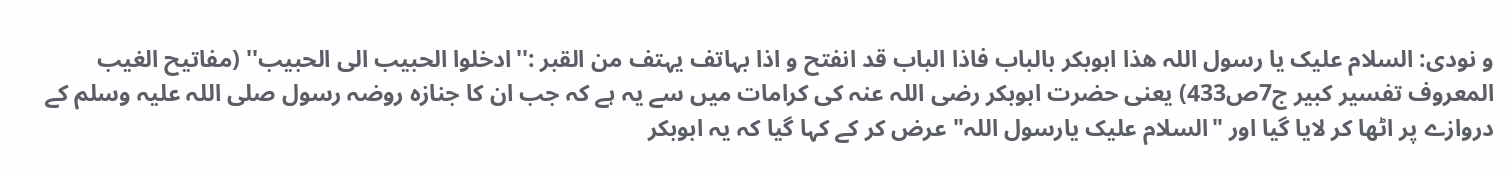و نودی: السلام علیک یا رسول اللہ ھذا ابوبکر بالباب فاذا الباب قد انفتح و اذا بہاتف یہتف من القبر :''ادخلوا الحبیب الی الحبیب'' (مفاتیح الغیب المعروف تفسیر کبیر ج7ص433) یعنی حضرت ابوبکر رضی اللہ عنہ کی کرامات میں سے یہ ہے کہ جب ان کا جنازہ روضہ رسول صلی اللہ علیہ وسلم کے دروازے پر اٹھا کر لایا گیا اور "السلام علیک یارسول اللہ" عرض کر کے کہا گیا کہ یہ ابوبکر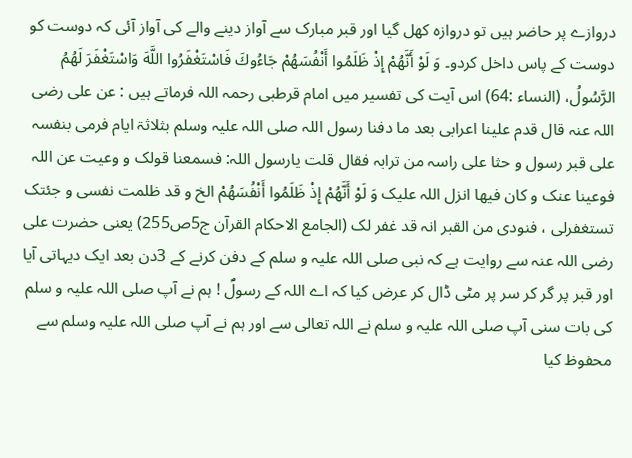دروازے پر حاضر ہیں تو دروازہ کھل گیا اور قبر مبارک سے آواز دینے والے کی آواز آئی کہ دوست کو دوست کے پاس داخل کردو۔ وَ لَوْ أَنَّهُمْ إِذْ ظَلَمُوا أَنْفُسَهُمْ جَاءُوكَ فَاسْتَغْفَرُوا اللَّهَ وَاسْتَغْفَرَ لَهُمُ الرَّسُولُ، (النساء :64) اس آیت کی تفسیر میں امام قرطبی رحمہ اللہ فرماتے ہیں : عن علی رضی اللہ عنہ قال قدم علینا اعرابی بعد ما دفنا رسول اللہ صلی اللہ علیہ وسلم بثلاثۃ ایام فرمی بنفسہ علی قبر رسول و حثا علی راسہ من ترابہ فقال قلت یارسول اللہ: فسمعنا قولک و وعیت عن اللہ فوعینا عنک و کان فیھا انزل اللہ علیک وَ لَوْ أَنَّهُمْ إِذْ ظَلَمُوا أَنْفُسَهُمْ الخ و قد ظلمت نفسی و جئتک تستغفرلی ، فنودی من القبر انہ قد غفر لک (الجامع الاحکام القرآن ج5ص255) یعنی حضرت علی رضی اللہ عنہ سے روایت ہے کہ نبی صلی اللہ علیہ و سلم کے دفن کرنے کے 3دن بعد ایک دیہاتی آیا اور قبر پر گر کر سر پر مٹی ڈال کر عرض کیا کہ اے اللہ کے رسولؐ ! ہم نے آپ صلی اللہ علیہ و سلم کی بات سنی آپ صلی اللہ علیہ و سلم نے اللہ تعالی سے اور ہم نے آپ صلی اللہ علیہ وسلم سے محفوظ کیا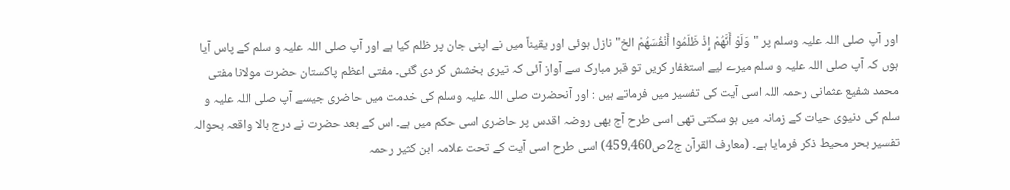اور آپ صلی اللہ علیہ وسلم پر "وَلَوْ أَنَّهُمْ إِذْ ظَلَمُوا أَنْفُسَهُمْ الخ" نازل ہوئی اور یقیناً میں نے اپنی جان پر ظلم کیا ہے اور آپ صلی اللہ علیہ و سلم کے پاس آیا ہوں کہ آپ صلی اللہ علیہ و سلم میرے لیے استغفار کریں تو قبر مبارک سے آواز آئی کہ تیری بخشش کر دی گئی۔ مفتی اعظم پاکستان حضرت مولانا مفتی محمد شفیع عثمانی رحمہ اللہ اسی آیت کی تفسیر میں فرماتے ہیں : اور آنحضرت صلی اللہ علیہ وسلم کی خدمت میں حاضری جیسے آپ صلی اللہ علیہ و سلم کی دنیوی حیات کے زمانہ میں ہو سکتی تھی اسی طرح آج بھی روضہ اقدس پر حاضری اسی حکم میں ہے۔ اس کے بعد حضرت نے درج بالا واقعہ بحوالہ تفسیر بحر محیط ذکر فرمایا ہے۔ (معارف القرآن ج2ص459،460) اسی طرح اسی آیت کے تحت علامہ ابن کثیر رحمہ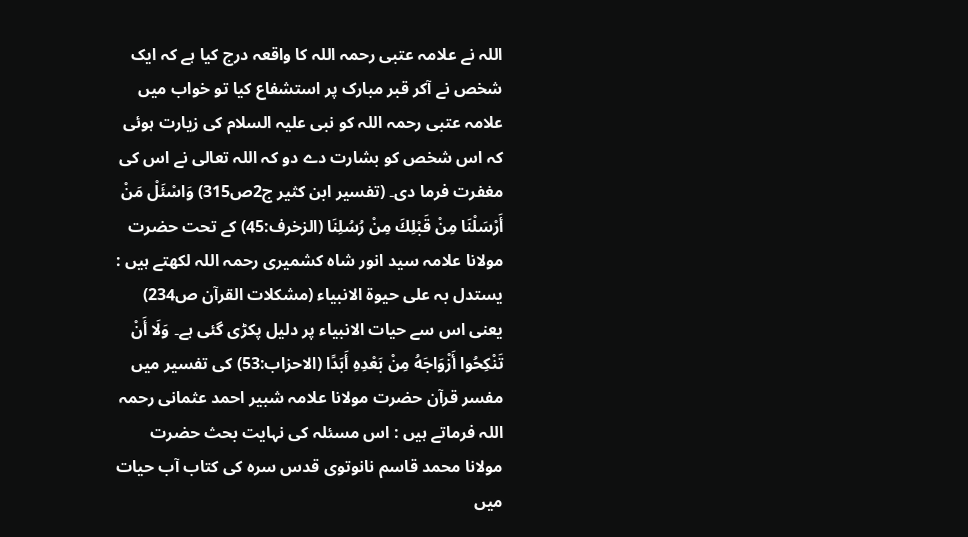اللہ نے علامہ عتبی رحمہ اللہ کا واقعہ درج کیا ہے کہ ایک شخص نے آکر قبر مبارک پر استشفاع کیا تو خواب میں علامہ عتبی رحمہ اللہ کو نبی علیہ السلام کی زیارت ہوئی کہ اس شخص کو بشارت دے دو کہ اللہ تعالی نے اس کی مغفرت فرما دی۔ (تفسیر ابن کثیر ج2ص315) وَاسْئَلْ مَنْ أَرْسَلْنَا مِنْ قَبْلِكَ مِنْ رُسُلِنَا (الزخرف:45) کے تحت حضرت مولانا علامہ سید انور شاہ کشمیری رحمہ اللہ لکھتے ہیں : یستدل بہ علی حیوۃ الانبیاء (مشکلات القرآن ص234) یعنی اس سے حیات الانبیاء پر دلیل پکڑی گئی ہے۔ وَلَا أَنْ تَنْكِحُوا أَزْوَاجَهُ مِنْ بَعْدِهِ أَبَدًا (الاحزاب:53) کی تفسیر میں مفسر قرآن حضرت مولانا علامہ شبیر احمد عثمانی رحمہ اللہ فرماتے ہیں : اس مسئلہ کی نہایت بحث حضرت مولانا محمد قاسم نانوتوی قدس سرہ کی کتاب آب حیات میں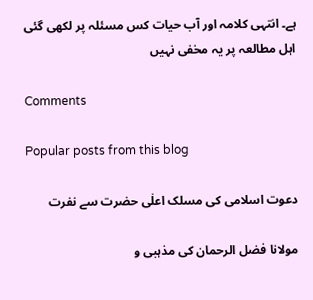ہے۔ انتہی کلامہ اور آب حیات کس مسئلہ پر لکھی گئی اہل مطالعہ پر یہ مخفی نہیں

Comments

Popular posts from this blog

دعوت اسلامی کی مسلک اعلٰی حضرت سے نفرت

مولانا فضل الرحمان کی مذہبی و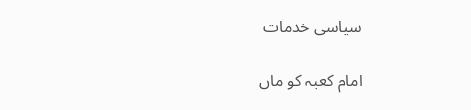سیاسی خدمات

امام کعبہ کو ماں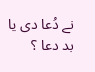نے دُعا دی یا بد دعا ؟